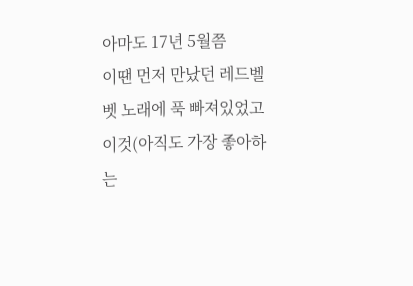아마도 17년 5월쯤
이땐 먼저 만났던 레드벨벳 노래에 푹 빠져있었고
이것(아직도 가장 좋아하는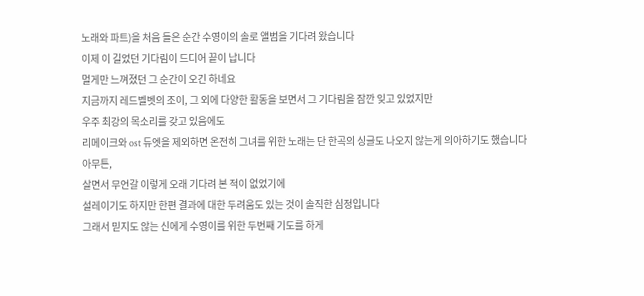노래와 파트)을 처음 들은 순간 수영이의 솔로 앨범을 기다려 왔습니다
이제 이 길었던 기다림이 드디어 끝이 납니다
멀게만 느껴졌던 그 순간이 오긴 하네요
지금까지 레드벨벳의 조이, 그 외에 다양한 활동을 보면서 그 기다림을 잠깐 잊고 있었지만
우주 최강의 목소리를 갖고 있음에도
리메이크와 ost 듀엣을 제외하면 온전히 그녀를 위한 노래는 단 한곡의 싱글도 나오지 않는게 의아하기도 했습니다
아무튼,
살면서 무언갈 이렇게 오래 기다려 본 적이 없었기에
설레이기도 하지만 한편 결과에 대한 두려움도 있는 것이 솔직한 심정입니다
그래서 믿지도 않는 신에게 수영이를 위한 두번째 기도를 하게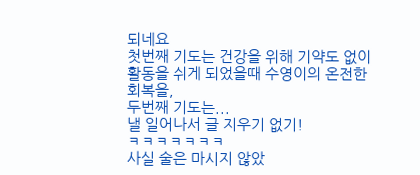되네요
첫번째 기도는 건강을 위해 기약도 없이 활동을 쉬게 되었을때 수영이의 온전한 회복을,
두번째 기도는...
낼 일어나서 글 지우기 없기!
ㅋㅋㅋㅋㅋㅋㅋ
사실 술은 마시지 않았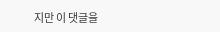지만 이 댓글을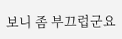보니 좀 부끄럽군요